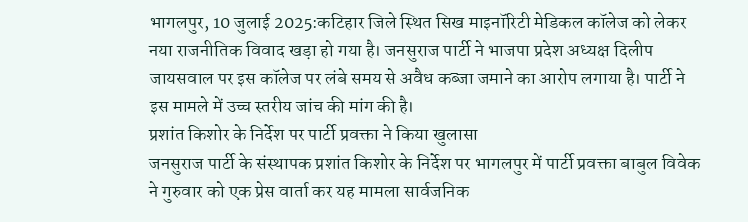भागलपुर, 10 जुलाई 2025:कटिहार जिले स्थित सिख माइनॉरिटी मेडिकल कॉलेज को लेकर नया राजनीतिक विवाद खड़ा हो गया है। जनसुराज पार्टी ने भाजपा प्रदेश अध्यक्ष दिलीप जायसवाल पर इस कॉलेज पर लंबे समय से अवैध कब्जा जमाने का आरोप लगाया है। पार्टी ने इस मामले में उच्च स्तरीय जांच की मांग की है।
प्रशांत किशोर के निर्देश पर पार्टी प्रवक्ता ने किया खुलासा
जनसुराज पार्टी के संस्थापक प्रशांत किशोर के निर्देश पर भागलपुर में पार्टी प्रवक्ता बाबुल विवेक ने गुरुवार को एक प्रेस वार्ता कर यह मामला सार्वजनिक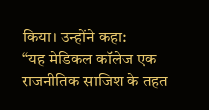किया। उन्होंने कहा:
“यह मेडिकल कॉलेज एक राजनीतिक साजिश के तहत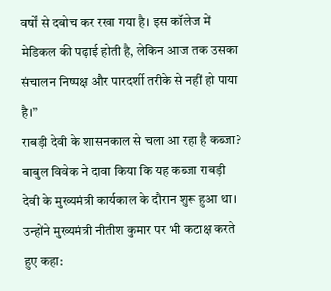वर्षों से दबोच कर रखा गया है। इस कॉलेज में मेडिकल की पढ़ाई होती है, लेकिन आज तक उसका संचालन निष्पक्ष और पारदर्शी तरीके से नहीं हो पाया है।”
राबड़ी देवी के शासनकाल से चला आ रहा है कब्जा?
बाबुल विवेक ने दावा किया कि यह कब्जा राबड़ी देवी के मुख्यमंत्री कार्यकाल के दौरान शुरू हुआ था। उन्होंने मुख्यमंत्री नीतीश कुमार पर भी कटाक्ष करते हुए कहा: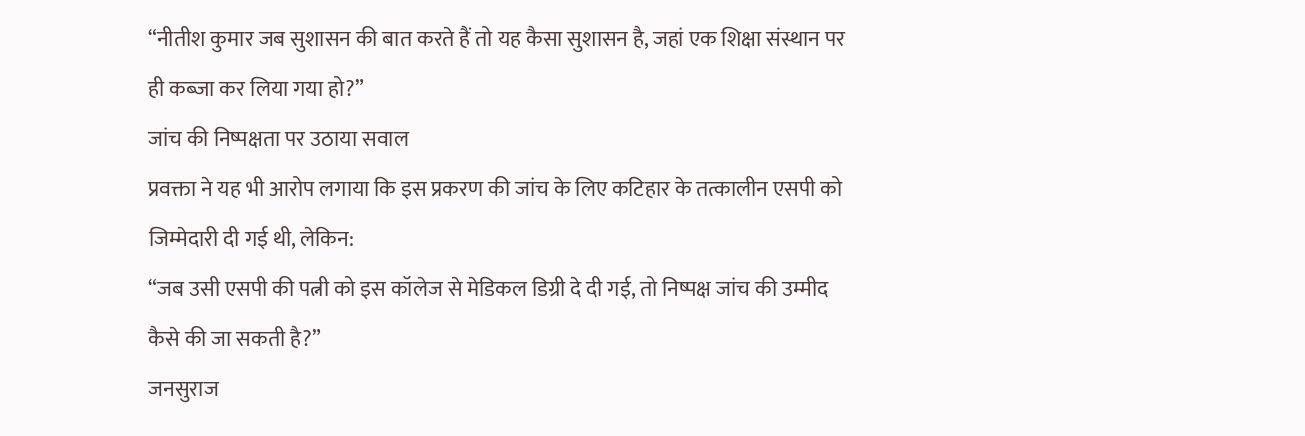“नीतीश कुमार जब सुशासन की बात करते हैं तो यह कैसा सुशासन है, जहां एक शिक्षा संस्थान पर ही कब्जा कर लिया गया हो?”
जांच की निष्पक्षता पर उठाया सवाल
प्रवक्ता ने यह भी आरोप लगाया कि इस प्रकरण की जांच के लिए कटिहार के तत्कालीन एसपी को जिम्मेदारी दी गई थी, लेकिन:
“जब उसी एसपी की पत्नी को इस कॉलेज से मेडिकल डिग्री दे दी गई, तो निष्पक्ष जांच की उम्मीद कैसे की जा सकती है?”
जनसुराज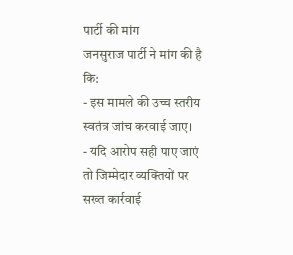पार्टी की मांग
जनसुराज पार्टी ने मांग की है कि:
- इस मामले की उच्च स्तरीय स्वतंत्र जांच करवाई जाए।
- यदि आरोप सही पाए जाएं तो जिम्मेदार व्यक्तियों पर सख्त कार्रवाई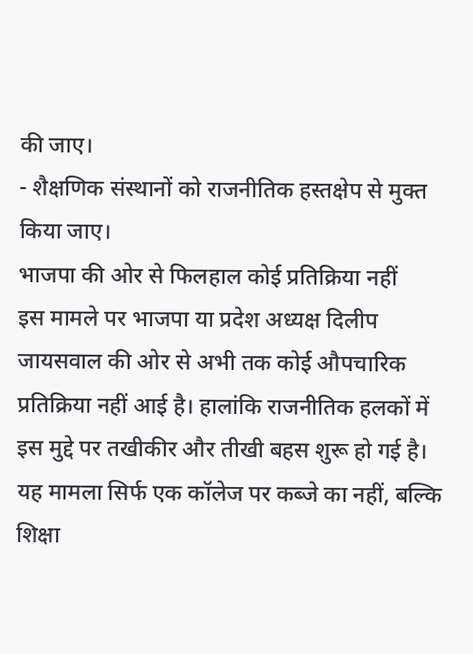की जाए।
- शैक्षणिक संस्थानों को राजनीतिक हस्तक्षेप से मुक्त किया जाए।
भाजपा की ओर से फिलहाल कोई प्रतिक्रिया नहीं
इस मामले पर भाजपा या प्रदेश अध्यक्ष दिलीप जायसवाल की ओर से अभी तक कोई औपचारिक प्रतिक्रिया नहीं आई है। हालांकि राजनीतिक हलकों में इस मुद्दे पर तखीकीर और तीखी बहस शुरू हो गई है।
यह मामला सिर्फ एक कॉलेज पर कब्जे का नहीं, बल्कि शिक्षा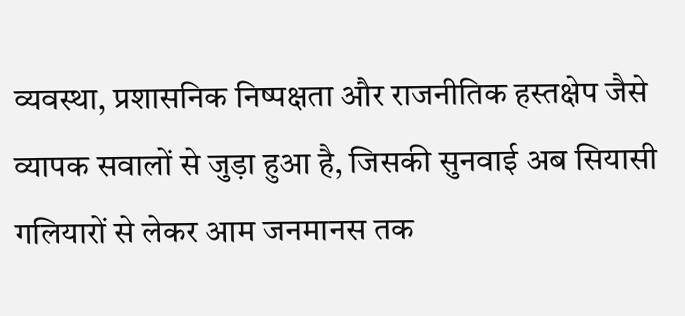व्यवस्था, प्रशासनिक निष्पक्षता और राजनीतिक हस्तक्षेप जैसे व्यापक सवालों से जुड़ा हुआ है, जिसकी सुनवाई अब सियासी गलियारों से लेकर आम जनमानस तक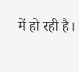में हो रही है।